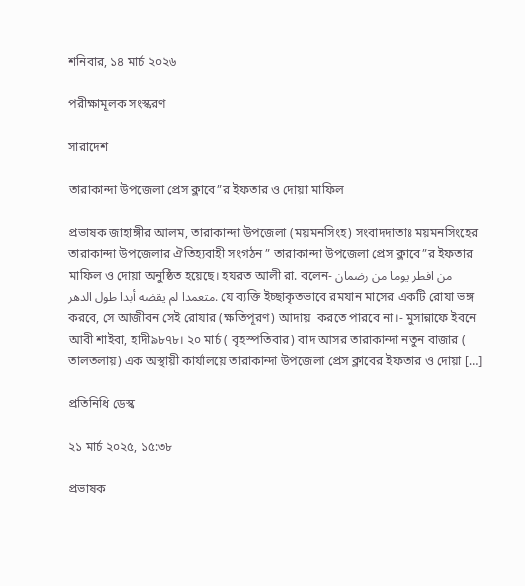শনিবার, ১৪ মার্চ ২০২৬

পরীক্ষামূলক সংস্করণ

সারাদেশ

তারাকান্দা উপজেলা প্রেস ক্লাবে”র ইফতার ও দোয়া মাফিল

প্রভাষক জাহাঙ্গীর আলম, তারাকান্দা উপজেলা (ময়মনসিংহ) সংবাদদাতাঃ ময়মনসিংহের তারাকান্দা উপজেলার ঐতিহ্যবাহী সংগঠন ” তারাকান্দা উপজেলা প্রেস ক্লাবে”র ইফতার মাফিল ও দোয়া অনুষ্ঠিত হয়েছে। হযরত আলী রা. বলেন- من افطر يوما من رضمان متعمدا لم يقضه أبدا طول الدهر. যে ব্যক্তি ইচ্ছাকৃতভাবে রমযান মাসের একটি রোযা ভঙ্গ করবে, সে আজীবন সেই রোযার (ক্ষতিপূরণ) আদায়  করতে পারবে না।- মুসান্নাফে ইবনে আবী শাইবা, হাদী৯৮৭৮। ২০ মার্চ ( বৃহস্পতিবার) বাদ আসর তারাকান্দা নতুন বাজার ( তালতলায়) এক অস্থায়ী কার্যালয়ে তারাকান্দা উপজেলা প্রেস ক্লাবের ইফতার ও দোয়া […]

প্রতিনিধি ডেস্ক

২১ মার্চ ২০২৫, ১৫:৩৮

প্রভাষক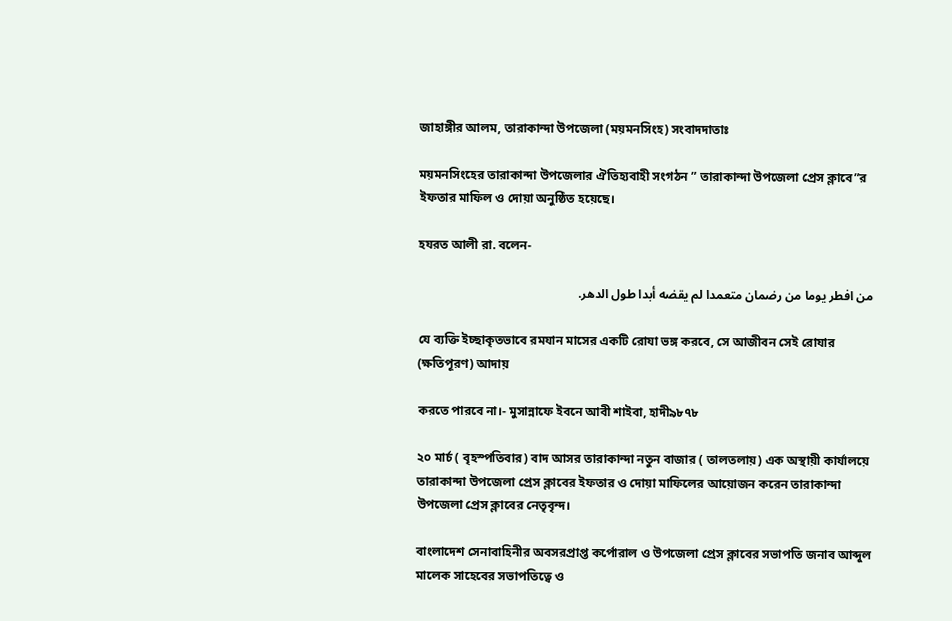জাহাঙ্গীর আলম, তারাকান্দা উপজেলা (ময়মনসিংহ) সংবাদদাতাঃ

ময়মনসিংহের তারাকান্দা উপজেলার ঐতিহ্যবাহী সংগঠন ” তারাকান্দা উপজেলা প্রেস ক্লাবে”র ইফতার মাফিল ও দোয়া অনুষ্ঠিত হয়েছে।

হযরত আলী রা. বলেন-

من افطر يوما من رضمان متعمدا لم يقضه أبدا طول الدهر.

যে ব্যক্তি ইচ্ছাকৃতভাবে রমযান মাসের একটি রোযা ভঙ্গ করবে, সে আজীবন সেই রোযার (ক্ষতিপূরণ) আদায়

করতে পারবে না।- মুসান্নাফে ইবনে আবী শাইবা, হাদী৯৮৭৮

২০ মার্চ ( বৃহস্পতিবার) বাদ আসর তারাকান্দা নতুন বাজার ( তালতলায়) এক অস্থায়ী কার্যালয়ে তারাকান্দা উপজেলা প্রেস ক্লাবের ইফতার ও দোয়া মাফিলের আয়োজন করেন তারাকান্দা উপজেলা প্রেস ক্লাবের নেতৃবৃন্দ।

বাংলাদেশ সেনাবাহিনীর অবসরপ্রাপ্ত কর্পোরাল ও উপজেলা প্রেস ক্লাবের সভাপতি জনাব আব্দুল মালেক সাহেবের সভাপতিত্বে ও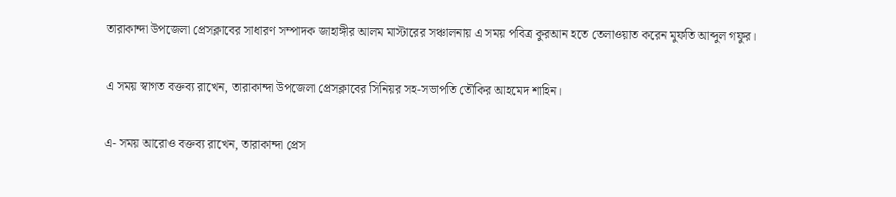তারাকান্দা উপজেলা প্রেসক্লাবের সাধারণ সম্পাদক জাহাঙ্গীর আলম মাস্টারের সঞ্চালনায় এ সময় পবিত্র কুরআন হতে তেলাওয়াত করেন মুফতি আব্দুল গফুর।

এ সময় স্বাগত বক্তব্য রাখেন, তারাকান্দা উপজেলা প্রেসক্লাবের সিনিয়র সহ-সভাপতি তৌকির আহমেদ শাহিন।

এ- সময় আরোও বক্তব্য রাখেন, তারাকান্দা প্রেস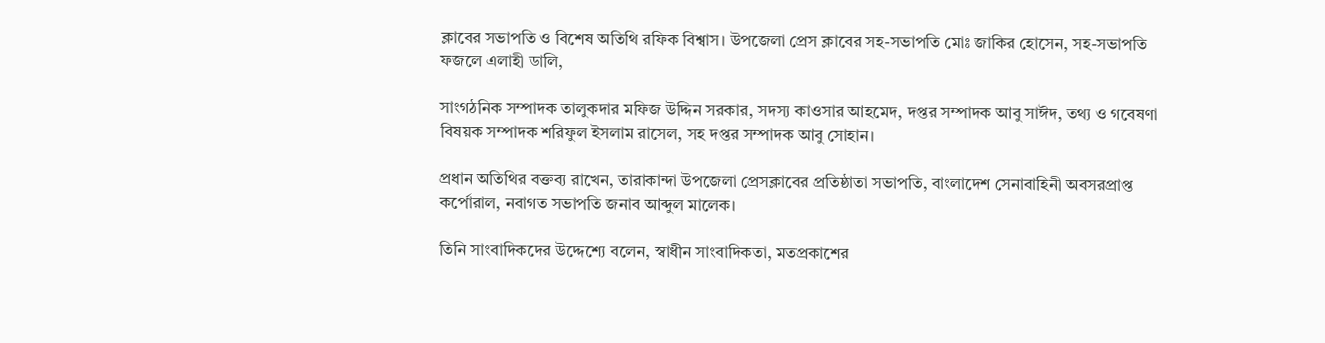ক্লাবের সভাপতি ও বিশেষ অতিথি রফিক বিশ্বাস। উপজেলা প্রেস ক্লাবের সহ-সভাপতি মোঃ জাকির হোসেন, সহ-সভাপতি ফজলে এলাহী ডালি,

সাংগঠনিক সম্পাদক তালুকদার মফিজ উদ্দিন সরকার, সদস্য কাওসার আহমেদ, দপ্তর সম্পাদক আবু সাঈদ, তথ্য ও গবেষণা বিষয়ক সম্পাদক শরিফুল ইসলাম রাসেল, সহ দপ্তর সম্পাদক আবু সোহান।

প্রধান অতিথির বক্তব্য রাখেন, তারাকান্দা উপজেলা প্রেসক্লাবের প্রতিষ্ঠাতা সভাপতি, বাংলাদেশ সেনাবাহিনী অবসরপ্রাপ্ত কর্পোরাল, নবাগত সভাপতি জনাব আব্দুল মালেক।

তিনি সাংবাদিকদের উদ্দেশ্যে বলেন, স্বাধীন সাংবাদিকতা, মতপ্রকাশের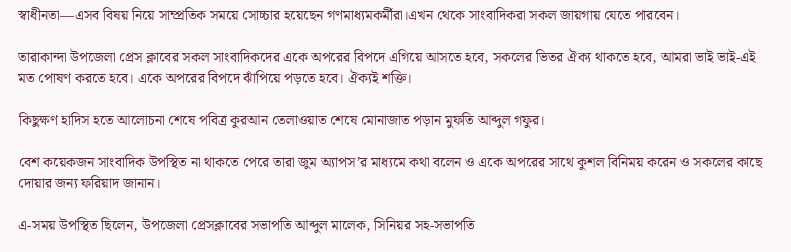স্বাধীনতা—এসব বিষয় নিয়ে সাম্প্রতিক সময়ে সোচ্চার হয়েছেন গণমাধ্যমকর্মীরা।এখন থেকে সাংবাদিকরা সকল জায়গায় যেতে পারবেন।

তারাকান্দা উপজেলা প্রেস ক্লাবের সকল সাংবাদিকদের একে অপরের বিপদে এগিয়ে আসতে হবে, সকলের ভিতর ঐক্য থাকতে হবে, আমরা ভাই ভাই-এই মত পোষণ করতে হবে। একে অপরের বিপদে ঝাঁপিয়ে পড়তে হবে। ঐক্যই শক্তি।

কিছুক্ষণ হাদিস হতে আলোচনা শেষে পবিত্র কুরআন তেলাওয়াত শেষে মোনাজাত পড়ান মুফতি আব্দুল গফুর।

বেশ কয়েকজন সাংবাদিক উপস্থিত না থাকতে পেরে তারা জুম অ্যাপস’র মাধ্যমে কথা বলেন ও একে অপরের সাথে কুশল বিনিময় করেন ও সকলের কাছে দোয়ার জন্য ফরিয়াদ জানান।

এ-সময় উপস্থিত ছিলেন, উপজেলা প্রেসক্লাবের সভাপতি আব্দুল মালেক, সিনিয়র সহ-সভাপতি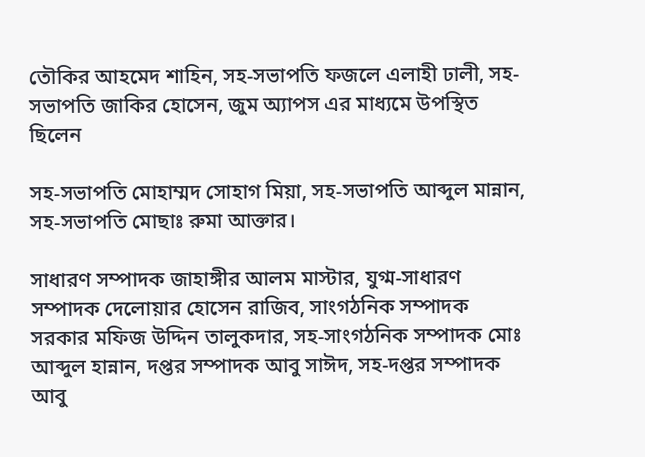তৌকির আহমেদ শাহিন, সহ-সভাপতি ফজলে এলাহী ঢালী, সহ-সভাপতি জাকির হোসেন, জুম অ্যাপস এর মাধ্যমে উপস্থিত ছিলেন

সহ-সভাপতি মোহাম্মদ সোহাগ মিয়া, সহ-সভাপতি আব্দুল মান্নান, সহ-সভাপতি মোছাঃ রুমা আক্তার।

সাধারণ সম্পাদক জাহাঙ্গীর আলম মাস্টার, যুগ্ম-সাধারণ সম্পাদক দেলোয়ার হোসেন রাজিব, সাংগঠনিক সম্পাদক সরকার মফিজ উদ্দিন তালুকদার, সহ-সাংগঠনিক সম্পাদক মোঃ আব্দুল হান্নান, দপ্তর সম্পাদক আবু সাঈদ, সহ-দপ্তর সম্পাদক আবু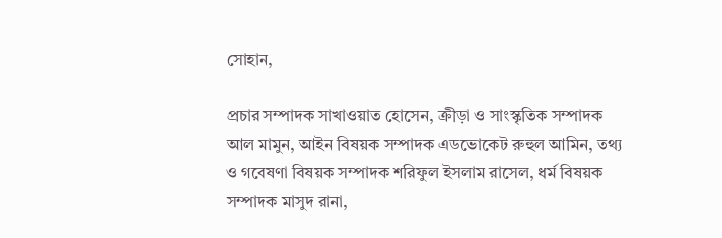সোহান,

প্রচার সম্পাদক সাখাওয়াত হোসেন, ক্রীড়া ও সাংস্কৃতিক সম্পাদক আল মামুন, আইন বিষয়ক সম্পাদক এডভোকেট রুহুল আমিন, তথ্য ও গবেষণা বিষয়ক সম্পাদক শরিফুল ইসলাম রাসেল, ধর্ম বিষয়ক সম্পাদক মাসুদ রানা,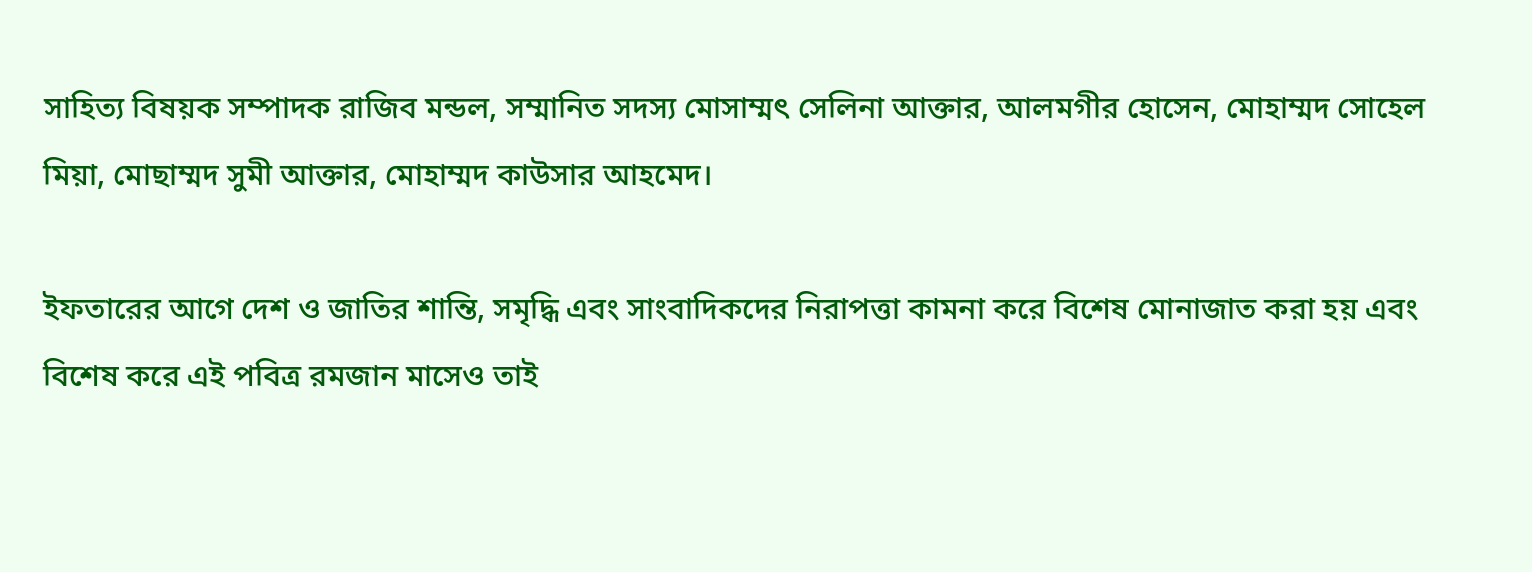সাহিত্য বিষয়ক সম্পাদক রাজিব মন্ডল, সম্মানিত সদস্য মোসাম্মৎ সেলিনা আক্তার, আলমগীর হোসেন, মোহাম্মদ সোহেল মিয়া, মোছাম্মদ সুমী আক্তার, মোহাম্মদ কাউসার আহমেদ।

ইফতারের আগে দেশ ও জাতির শান্তি, সমৃদ্ধি এবং সাংবাদিকদের নিরাপত্তা কামনা করে বিশেষ মোনাজাত করা হয় এবং বিশেষ করে এই পবিত্র রমজান মাসেও তাই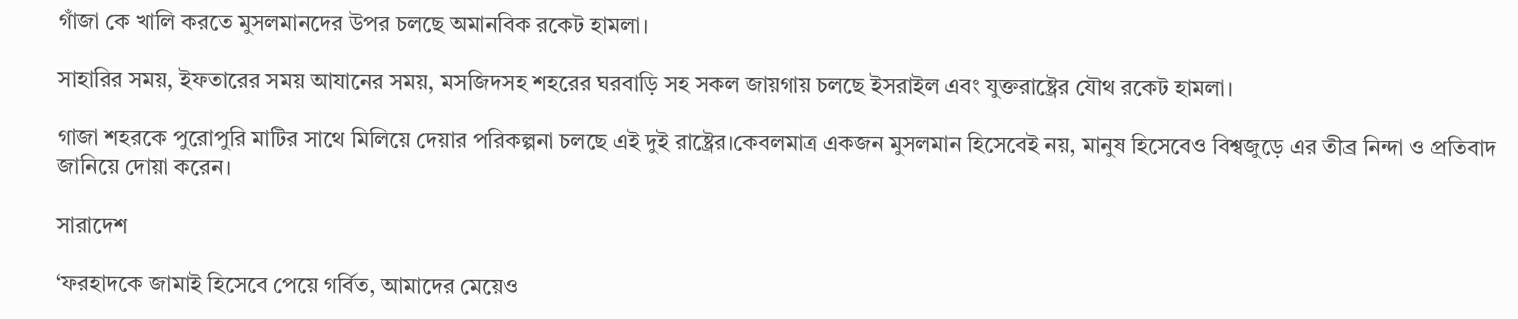গাঁজা কে খালি করতে মুসলমানদের উপর চলছে অমানবিক রকেট হামলা।

সাহারির সময়, ইফতারের সময় আযানের সময়, মসজিদসহ শহরের ঘরবাড়ি সহ সকল জায়গায় চলছে ইসরাইল এবং যুক্তরাষ্ট্রের যৌথ রকেট হামলা।

গাজা শহরকে পুরোপুরি মাটির সাথে মিলিয়ে দেয়ার পরিকল্পনা চলছে এই দুই রাষ্ট্রের।কেবলমাত্র একজন মুসলমান হিসেবেই নয়, মানুষ হিসেবেও বিশ্বজুড়ে এর তীব্র নিন্দা ও প্রতিবাদ জানিয়ে দোয়া করেন।

সারাদেশ

‘ফরহাদকে জামাই হিসেবে পেয়ে গর্বিত, আমাদের মেয়েও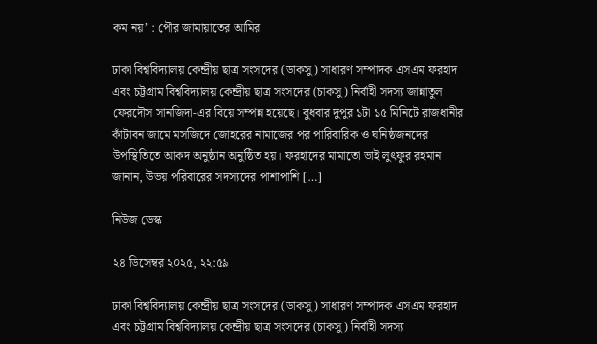কম নয়’ : পৌর জামায়াতের আমির

ঢাকা বিশ্ববিদ্যালয় কেন্দ্রীয় ছাত্র সংসদের (ডাকসু) সাধারণ সম্পাদক এসএম ফরহাদ এবং চট্টগ্রাম বিশ্ববিদ্যালয় কেন্দ্রীয় ছাত্র সংসদের (চাকসু) নির্বাহী সদস্য জান্নাতুল ফেরদৌস সানজিদা-এর বিয়ে সম্পন্ন হয়েছে। বুধবার দুপুর ১টা ১৫ মিনিটে রাজধানীর কাঁটাবন জামে মসজিদে জোহরের নামাজের পর পারিবারিক ও ঘনিষ্ঠজনদের উপস্থিতিতে আকদ অনুষ্ঠান অনুষ্ঠিত হয়। ফরহাদের মামাতো ভাই লুৎফুর রহমান জানান, উভয় পরিবারের সদস্যদের পাশাপাশি […]

নিউজ ডেস্ক

২৪ ডিসেম্বর ২০২৫, ২২:৫৯

ঢাকা বিশ্ববিদ্যালয় কেন্দ্রীয় ছাত্র সংসদের (ডাকসু) সাধারণ সম্পাদক এসএম ফরহাদ এবং চট্টগ্রাম বিশ্ববিদ্যালয় কেন্দ্রীয় ছাত্র সংসদের (চাকসু) নির্বাহী সদস্য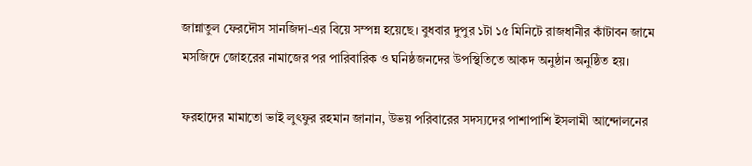জান্নাতুল ফেরদৌস সানজিদা-এর বিয়ে সম্পন্ন হয়েছে। বুধবার দুপুর ১টা ১৫ মিনিটে রাজধানীর কাঁটাবন জামে মসজিদে জোহরের নামাজের পর পারিবারিক ও ঘনিষ্ঠজনদের উপস্থিতিতে আকদ অনুষ্ঠান অনুষ্ঠিত হয়।

ফরহাদের মামাতো ভাই লুৎফুর রহমান জানান, উভয় পরিবারের সদস্যদের পাশাপাশি ইসলামী আন্দোলনের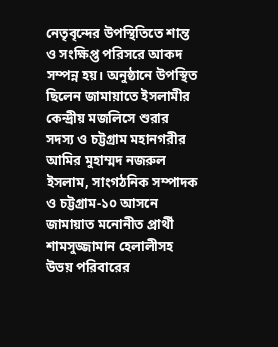নেতৃবৃন্দের উপস্থিতিতে শান্ত ও সংক্ষিপ্ত পরিসরে আকদ সম্পন্ন হয়। অনুষ্ঠানে উপস্থিত ছিলেন জামায়াতে ইসলামীর কেন্দ্রীয় মজলিসে শুরার সদস্য ও চট্টগ্রাম মহানগরীর আমির মুহাম্মদ নজরুল ইসলাম, সাংগঠনিক সম্পাদক ও চট্টগ্রাম-১০ আসনে জামায়াত মনোনীত প্রার্থী শামসুজ্জামান হেলালীসহ উভয় পরিবারের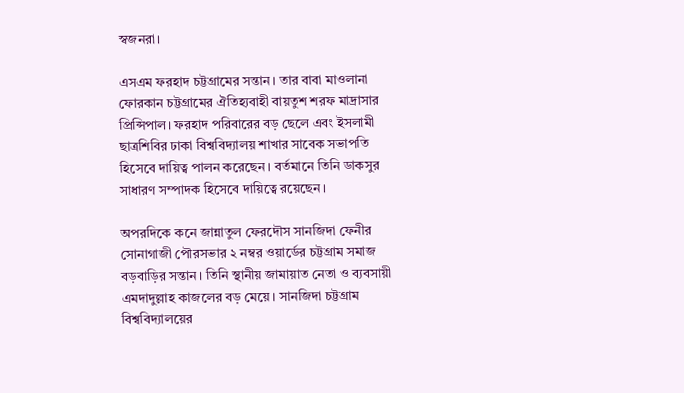স্বজনরা।

এসএম ফরহাদ চট্টগ্রামের সন্তান। তার বাবা মাওলানা ফোরকান চট্টগ্রামের ঐতিহ্যবাহী বায়তুশ শরফ মাদ্রাসার প্রিন্সিপাল। ফরহাদ পরিবারের বড় ছেলে এবং ইসলামী ছাত্রশিবির ঢাকা বিশ্ববিদ্যালয় শাখার সাবেক সভাপতি হিসেবে দায়িত্ব পালন করেছেন। বর্তমানে তিনি ডাকসুর সাধারণ সম্পাদক হিসেবে দায়িত্বে রয়েছেন।

অপরদিকে কনে জান্নাতুল ফেরদৌস সানজিদা ফেনীর সোনাগাজী পৌরসভার ২ নম্বর ওয়ার্ডের চট্টগ্রাম সমাজ বড়বাড়ির সন্তান। তিনি স্থানীয় জামায়াত নেতা ও ব্যবসায়ী এমদাদুল্লাহ কাজলের বড় মেয়ে। সানজিদা চট্টগ্রাম বিশ্ববিদ্যালয়ের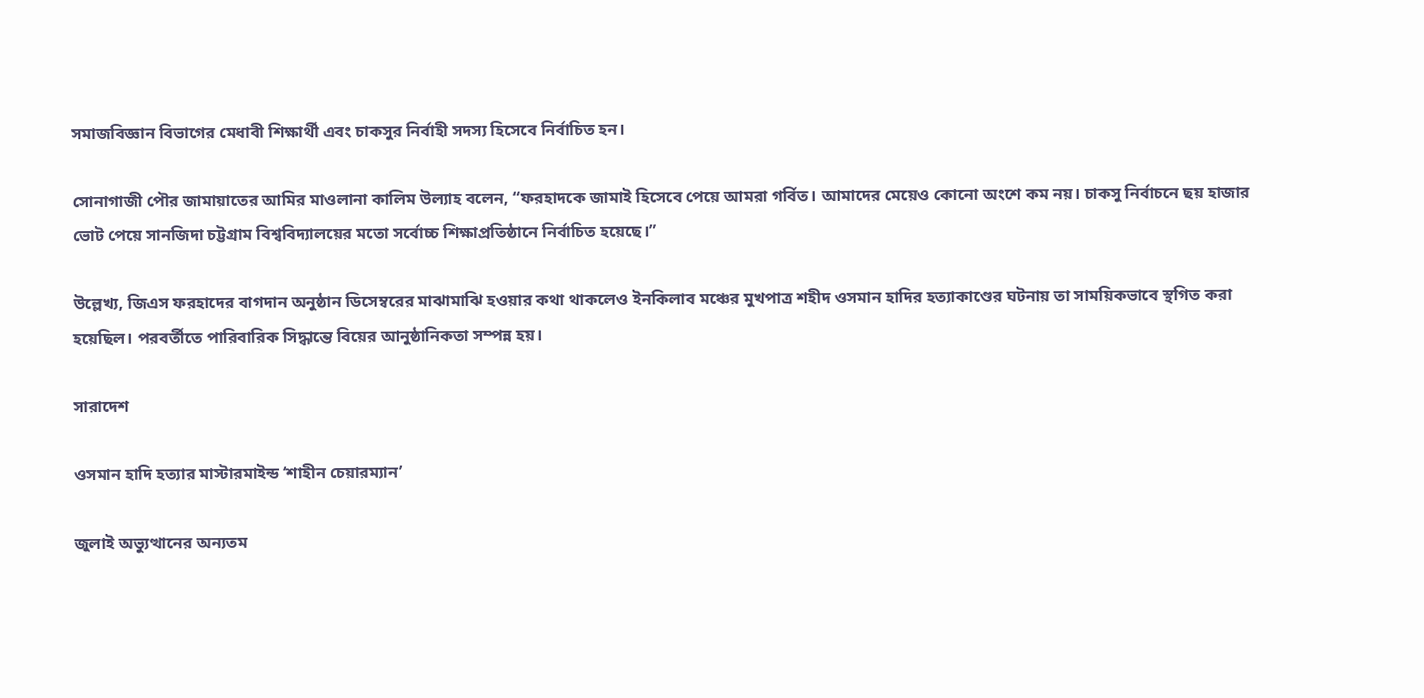সমাজবিজ্ঞান বিভাগের মেধাবী শিক্ষার্থী এবং চাকসুর নির্বাহী সদস্য হিসেবে নির্বাচিত হন।

সোনাগাজী পৌর জামায়াতের আমির মাওলানা কালিম উল্যাহ বলেন, “ফরহাদকে জামাই হিসেবে পেয়ে আমরা গর্বিত। আমাদের মেয়েও কোনো অংশে কম নয়। চাকসু নির্বাচনে ছয় হাজার ভোট পেয়ে সানজিদা চট্টগ্রাম বিশ্ববিদ্যালয়ের মতো সর্বোচ্চ শিক্ষাপ্রতিষ্ঠানে নির্বাচিত হয়েছে।”

উল্লেখ্য, জিএস ফরহাদের বাগদান অনুষ্ঠান ডিসেম্বরের মাঝামাঝি হওয়ার কথা থাকলেও ইনকিলাব মঞ্চের মুখপাত্র শহীদ ওসমান হাদির হত্যাকাণ্ডের ঘটনায় তা সাময়িকভাবে স্থগিত করা হয়েছিল। পরবর্তীতে পারিবারিক সিদ্ধান্তে বিয়ের আনুষ্ঠানিকতা সম্পন্ন হয়।

সারাদেশ

ওসমান হাদি হত্যার মাস্টারমাইন্ড ‘শাহীন চেয়ারম্যান’

জুলাই অভ্যুত্থানের অন্যতম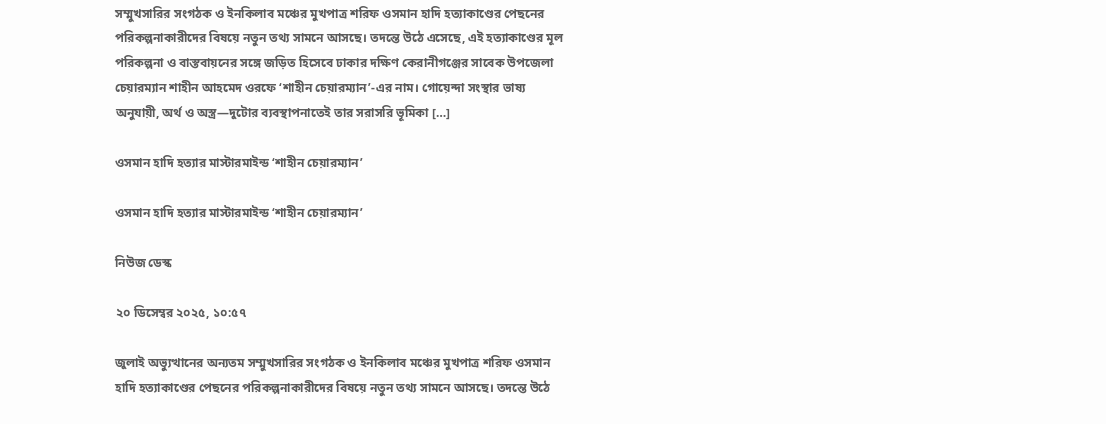সম্মুখসারির সংগঠক ও ইনকিলাব মঞ্চের মুখপাত্র শরিফ ওসমান হাদি হত্যাকাণ্ডের পেছনের পরিকল্পনাকারীদের বিষয়ে নতুন তথ্য সামনে আসছে। তদন্তে উঠে এসেছে, এই হত্যাকাণ্ডের মূল পরিকল্পনা ও বাস্তবায়নের সঙ্গে জড়িত হিসেবে ঢাকার দক্ষিণ কেরানীগঞ্জের সাবেক উপজেলা চেয়ারম্যান শাহীন আহমেদ ওরফে ‘শাহীন চেয়ারম্যান’-এর নাম। গোয়েন্দা সংস্থার ভাষ্য অনুযায়ী, অর্থ ও অস্ত্র—দুটোর ব্যবস্থাপনাতেই তার সরাসরি ভূমিকা […]

ওসমান হাদি হত্যার মাস্টারমাইন্ড ‘শাহীন চেয়ারম্যান’

ওসমান হাদি হত্যার মাস্টারমাইন্ড ‘শাহীন চেয়ারম্যান’

নিউজ ডেস্ক

২০ ডিসেম্বর ২০২৫, ১০:৫৭

জুলাই অভ্যুত্থানের অন্যতম সম্মুখসারির সংগঠক ও ইনকিলাব মঞ্চের মুখপাত্র শরিফ ওসমান হাদি হত্যাকাণ্ডের পেছনের পরিকল্পনাকারীদের বিষয়ে নতুন তথ্য সামনে আসছে। তদন্তে উঠে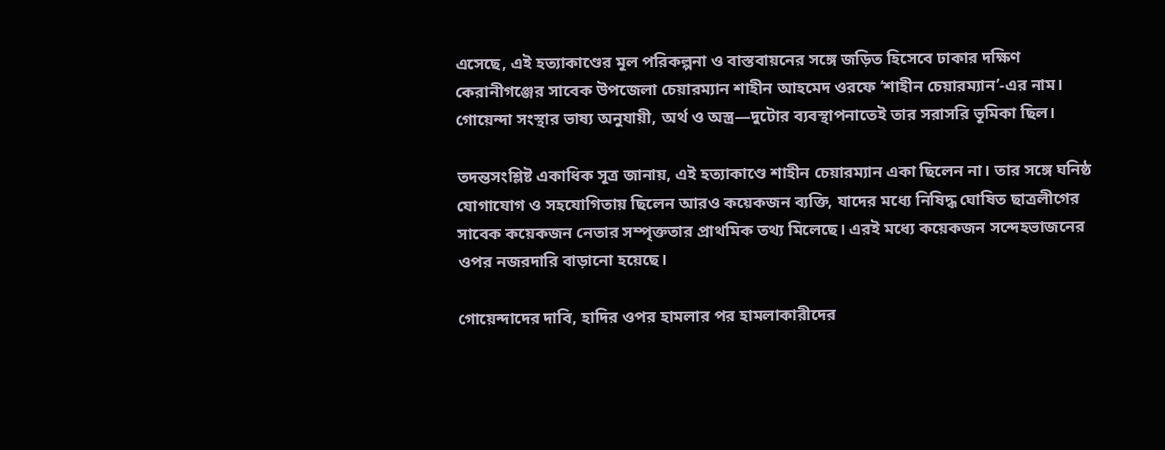এসেছে, এই হত্যাকাণ্ডের মূল পরিকল্পনা ও বাস্তবায়নের সঙ্গে জড়িত হিসেবে ঢাকার দক্ষিণ কেরানীগঞ্জের সাবেক উপজেলা চেয়ারম্যান শাহীন আহমেদ ওরফে ‘শাহীন চেয়ারম্যান’-এর নাম। গোয়েন্দা সংস্থার ভাষ্য অনুযায়ী, অর্থ ও অস্ত্র—দুটোর ব্যবস্থাপনাতেই তার সরাসরি ভূমিকা ছিল।

তদন্তসংশ্লিষ্ট একাধিক সূত্র জানায়, এই হত্যাকাণ্ডে শাহীন চেয়ারম্যান একা ছিলেন না। তার সঙ্গে ঘনিষ্ঠ যোগাযোগ ও সহযোগিতায় ছিলেন আরও কয়েকজন ব্যক্তি, যাদের মধ্যে নিষিদ্ধ ঘোষিত ছাত্রলীগের সাবেক কয়েকজন নেতার সম্পৃক্ততার প্রাথমিক তথ্য মিলেছে। এরই মধ্যে কয়েকজন সন্দেহভাজনের ওপর নজরদারি বাড়ানো হয়েছে।

গোয়েন্দাদের দাবি, হাদির ওপর হামলার পর হামলাকারীদের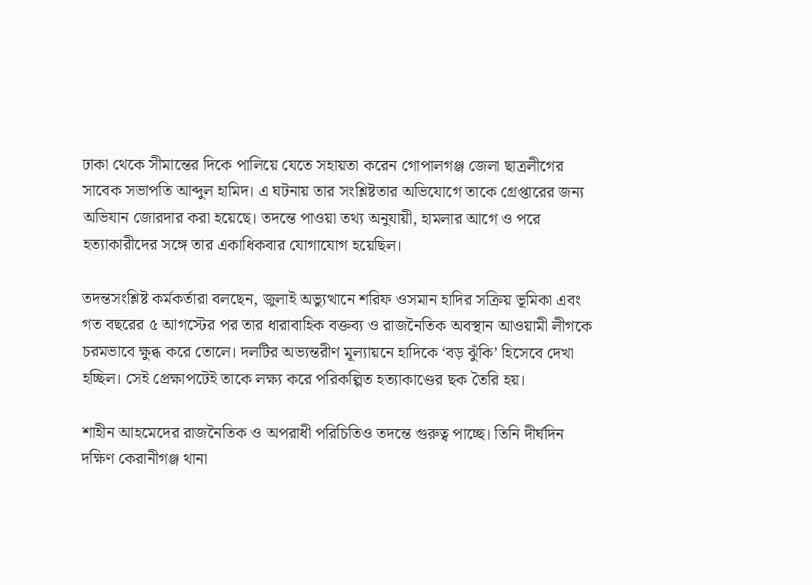ঢাকা থেকে সীমান্তের দিকে পালিয়ে যেতে সহায়তা করেন গোপালগঞ্জ জেলা ছাত্রলীগের সাবেক সভাপতি আব্দুল হামিদ। এ ঘটনায় তার সংশ্লিষ্টতার অভিযোগে তাকে গ্রেপ্তারের জন্য অভিযান জোরদার করা হয়েছে। তদন্তে পাওয়া তথ্য অনুযায়ী, হামলার আগে ও পরে হত্যাকারীদের সঙ্গে তার একাধিকবার যোগাযোগ হয়েছিল।

তদন্তসংশ্লিষ্ট কর্মকর্তারা বলছেন, জুলাই অভ্যুত্থানে শরিফ ওসমান হাদির সক্রিয় ভূমিকা এবং গত বছরের ৫ আগস্টের পর তার ধারাবাহিক বক্তব্য ও রাজনৈতিক অবস্থান আওয়ামী লীগকে চরমভাবে ক্ষুব্ধ করে তোলে। দলটির অভ্যন্তরীণ মূল্যায়নে হাদিকে ‘বড় ঝুঁকি’ হিসেবে দেখা হচ্ছিল। সেই প্রেক্ষাপটেই তাকে লক্ষ্য করে পরিকল্পিত হত্যাকাণ্ডের ছক তৈরি হয়।

শাহীন আহমেদের রাজনৈতিক ও অপরাধী পরিচিতিও তদন্তে গুরুত্ব পাচ্ছে। তিনি দীর্ঘদিন দক্ষিণ কেরানীগঞ্জ থানা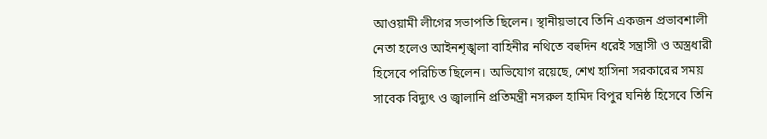আওয়ামী লীগের সভাপতি ছিলেন। স্থানীয়ভাবে তিনি একজন প্রভাবশালী নেতা হলেও আইনশৃঙ্খলা বাহিনীর নথিতে বহুদিন ধরেই সন্ত্রাসী ও অস্ত্রধারী হিসেবে পরিচিত ছিলেন। অভিযোগ রয়েছে, শেখ হাসিনা সরকারের সময় সাবেক বিদ্যুৎ ও জ্বালানি প্রতিমন্ত্রী নসরুল হামিদ বিপুর ঘনিষ্ঠ হিসেবে তিনি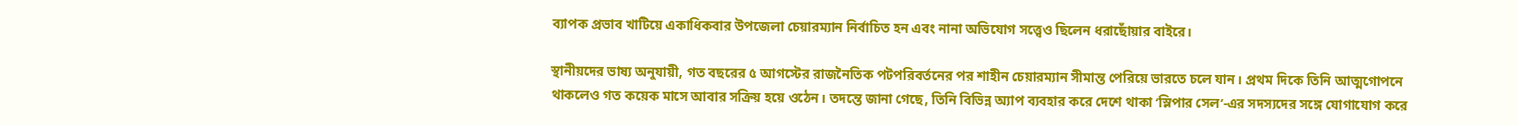ব্যাপক প্রভাব খাটিয়ে একাধিকবার উপজেলা চেয়ারম্যান নির্বাচিত হন এবং নানা অভিযোগ সত্ত্বেও ছিলেন ধরাছোঁয়ার বাইরে।

স্থানীয়দের ভাষ্য অনুযায়ী, গত বছরের ৫ আগস্টের রাজনৈতিক পটপরিবর্তনের পর শাহীন চেয়ারম্যান সীমান্ত পেরিয়ে ভারতে চলে যান। প্রথম দিকে তিনি আত্মগোপনে থাকলেও গত কয়েক মাসে আবার সক্রিয় হয়ে ওঠেন। তদন্তে জানা গেছে, তিনি বিভিন্ন অ্যাপ ব্যবহার করে দেশে থাকা ‘স্লিপার সেল’-এর সদস্যদের সঙ্গে যোগাযোগ করে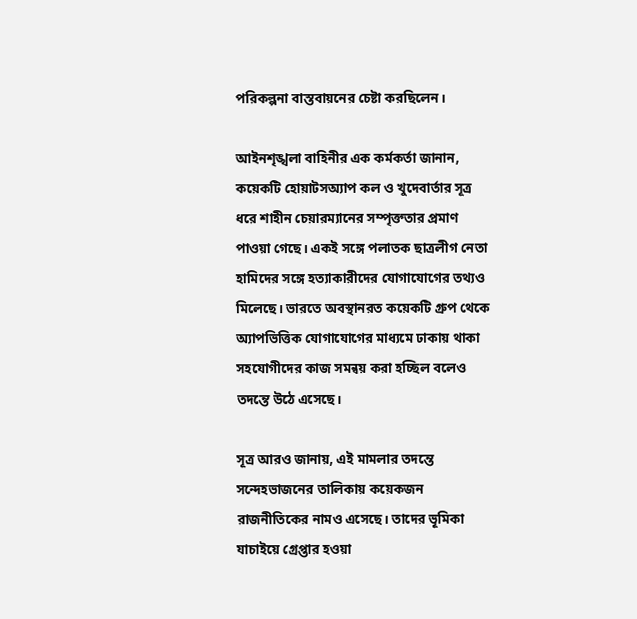পরিকল্পনা বাস্তবায়নের চেষ্টা করছিলেন।

আইনশৃঙ্খলা বাহিনীর এক কর্মকর্তা জানান, কয়েকটি হোয়াটসঅ্যাপ কল ও খুদেবার্তার সূত্র ধরে শাহীন চেয়ারম্যানের সম্পৃক্ততার প্রমাণ পাওয়া গেছে। একই সঙ্গে পলাতক ছাত্রলীগ নেতা হামিদের সঙ্গে হত্যাকারীদের যোগাযোগের তথ্যও মিলেছে। ভারতে অবস্থানরত কয়েকটি গ্রুপ থেকে অ্যাপভিত্তিক যোগাযোগের মাধ্যমে ঢাকায় থাকা সহযোগীদের কাজ সমন্বয় করা হচ্ছিল বলেও তদন্তে উঠে এসেছে।

সূত্র আরও জানায়, এই মামলার তদন্তে সন্দেহভাজনের তালিকায় কয়েকজন রাজনীতিকের নামও এসেছে। তাদের ভূমিকা যাচাইয়ে গ্রেপ্তার হওয়া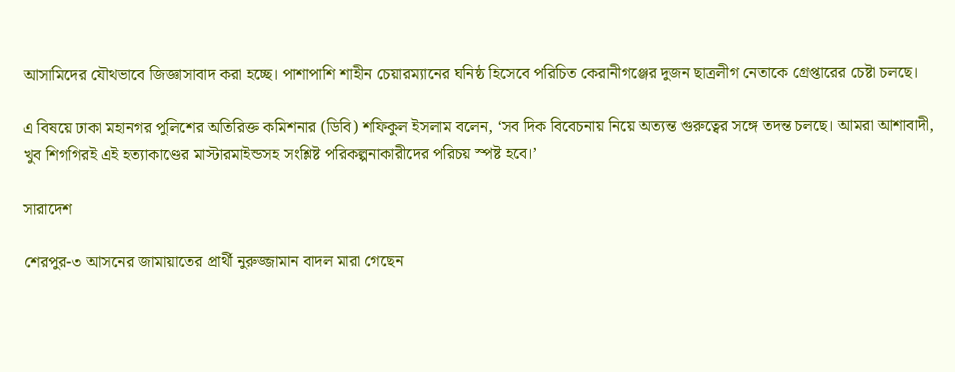আসামিদের যৌথভাবে জিজ্ঞাসাবাদ করা হচ্ছে। পাশাপাশি শাহীন চেয়ারম্যানের ঘনিষ্ঠ হিসেবে পরিচিত কেরানীগঞ্জের দুজন ছাত্রলীগ নেতাকে গ্রেপ্তারের চেষ্টা চলছে।

এ বিষয়ে ঢাকা মহানগর পুলিশের অতিরিক্ত কমিশনার (ডিবি) শফিকুল ইসলাম বলেন, ‘সব দিক বিবেচনায় নিয়ে অত্যন্ত গুরুত্বের সঙ্গে তদন্ত চলছে। আমরা আশাবাদী, খুব শিগগিরই এই হত্যাকাণ্ডের মাস্টারমাইন্ডসহ সংশ্লিষ্ট পরিকল্পনাকারীদের পরিচয় স্পষ্ট হবে।’

সারাদেশ

শেরপুর-৩ আসনের জামায়াতের প্রার্থী নুরুজ্জামান বাদল মারা গেছেন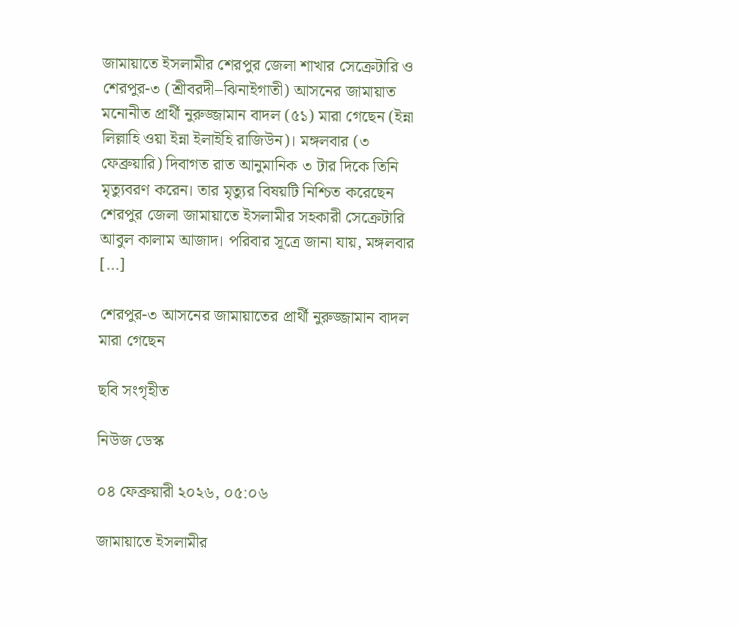জামায়াতে ইসলামীর শেরপুর জেলা শাখার সেক্রেটারি ও শেরপুর-৩ (শ্রীবরদী–ঝিনাইগাতী) আসনের জামায়াত মনোনীত প্রার্থী নুরুজ্জামান বাদল (৫১) মারা গেছেন (ইন্না লিল্লাহি ওয়া ইন্না ইলাইহি রাজিউন)। মঙ্গলবার (৩ ফেব্রুয়ারি) দিবাগত রাত আনুমানিক ৩ টার দিকে তিনি মৃত্যুবরণ করেন। তার মৃত্যুর বিষয়টি নিশ্চিত করেছেন শেরপুর জেলা জামায়াতে ইসলামীর সহকারী সেক্রেটারি আবুল কালাম আজাদ। পরিবার সূত্রে জানা যায়, মঙ্গলবার […]

শেরপুর-৩ আসনের জামায়াতের প্রার্থী নুরুজ্জামান বাদল মারা গেছেন

ছবি সংগৃহীত

নিউজ ডেস্ক

০৪ ফেব্রুয়ারী ২০২৬, ০৫:০৬

জামায়াতে ইসলামীর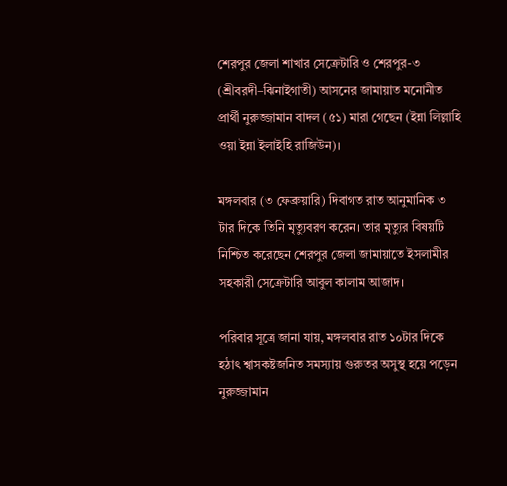শেরপুর জেলা শাখার সেক্রেটারি ও শেরপুর-৩ (শ্রীবরদী–ঝিনাইগাতী) আসনের জামায়াত মনোনীত প্রার্থী নুরুজ্জামান বাদল (৫১) মারা গেছেন (ইন্না লিল্লাহি ওয়া ইন্না ইলাইহি রাজিউন)।

মঙ্গলবার (৩ ফেব্রুয়ারি) দিবাগত রাত আনুমানিক ৩ টার দিকে তিনি মৃত্যুবরণ করেন। তার মৃত্যুর বিষয়টি নিশ্চিত করেছেন শেরপুর জেলা জামায়াতে ইসলামীর সহকারী সেক্রেটারি আবুল কালাম আজাদ।

পরিবার সূত্রে জানা যায়, মঙ্গলবার রাত ১০টার দিকে হঠাৎ শ্বাসকষ্টজনিত সমস্যায় গুরুতর অসুস্থ হয়ে পড়েন নুরুজ্জামান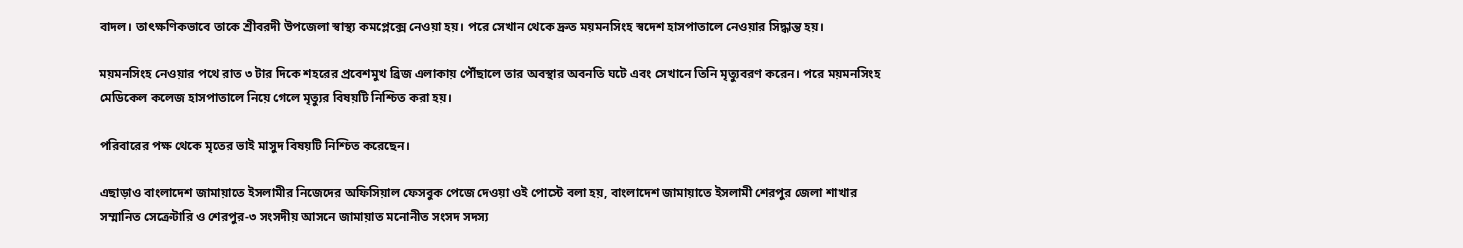বাদল। তাৎক্ষণিকভাবে তাকে শ্রীবরদী উপজেলা স্বাস্থ্য কমপ্লেক্সে নেওয়া হয়। পরে সেখান থেকে দ্রুত ময়মনসিংহ স্বদেশ হাসপাতালে নেওয়ার সিদ্ধান্ত হয়।

ময়মনসিংহ নেওয়ার পথে রাত ৩ টার দিকে শহরের প্রবেশমুখ ব্রিজ এলাকায় পৌঁছালে তার অবস্থার অবনতি ঘটে এবং সেখানে তিনি মৃত্যুবরণ করেন। পরে ময়মনসিংহ মেডিকেল কলেজ হাসপাতালে নিয়ে গেলে মৃত্যুর বিষয়টি নিশ্চিত করা হয়।

পরিবারের পক্ষ থেকে মৃতের ভাই মাসুদ বিষয়টি নিশ্চিত করেছেন।

এছাড়াও বাংলাদেশ জামায়াতে ইসলামীর নিজেদের অফিসিয়াল ফেসবুক পেজে দেওয়া ওই পোস্টে বলা হয়, বাংলাদেশ জামায়াতে ইসলামী শেরপুর জেলা শাখার সম্মানিত সেক্রেটারি ও শেরপুর-৩ সংসদীয় আসনে জামায়াত মনোনীত সংসদ সদস্য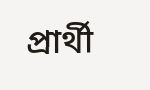প্রার্থী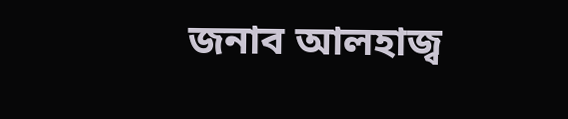জনাব আলহাজ্ব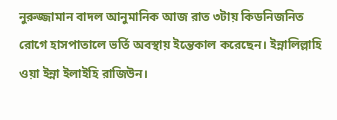নুরুজ্জামান বাদল আনুমানিক আজ রাত ৩টায় কিডনিজনিত রোগে হাসপাতালে ভর্তি অবস্থায় ইন্তেকাল করেছেন। ইন্নালিল্লাহি ওয়া ইন্না ইলাইহি রাজিউন।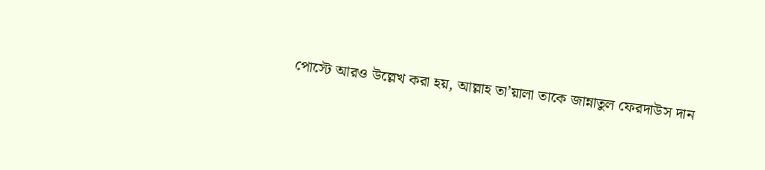পোস্টে আরও উল্লেখ করা হয়, আল্লাহ তা’য়ালা তাকে জান্নাতুল ফেরদাউস দান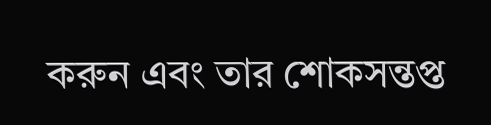করুন এবং তার শোকসন্তপ্ত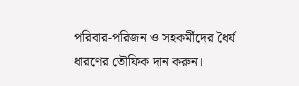পরিবার-পরিজন ও সহকর্মীদের ধৈর্য ধারণের তৌফিক দান করুন।